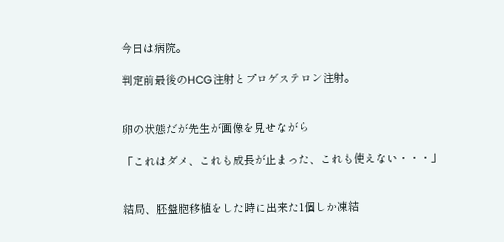今日は病院。

判定前最後のHCG注射とプロゲステロン注射。


卵の状態だが先生が画像を見せながら

「これはダメ、これも成長が止まった、これも使えない・・・」


結局、胚盤胞移植をした時に出来た1個しか凍結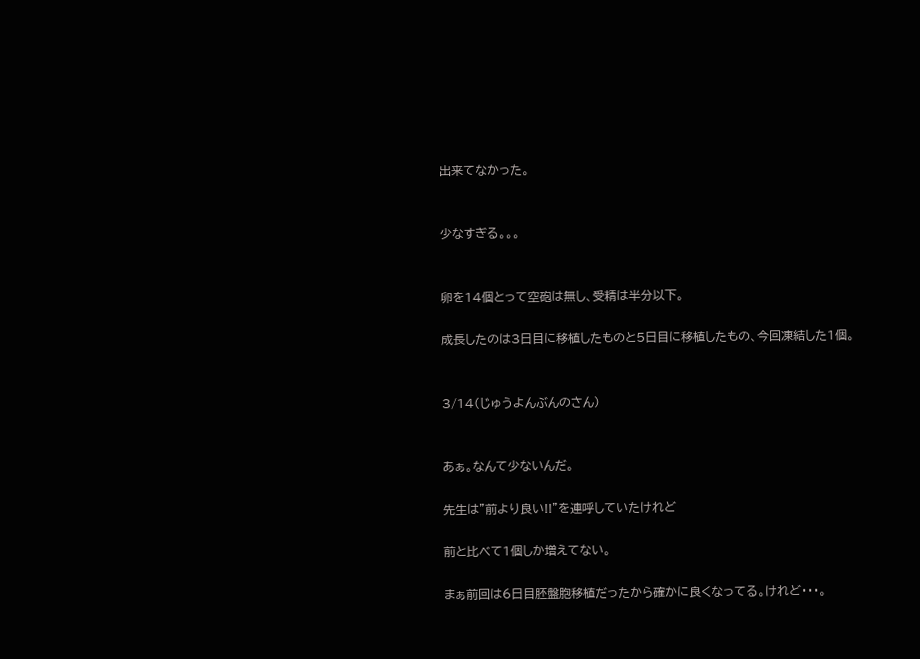出来てなかった。


少なすぎる。。。


卵を14個とって空砲は無し、受精は半分以下。

成長したのは3日目に移植したものと5日目に移植したもの、今回凍結した1個。


3/14(じゅうよんぶんのさん)


あぁ。なんて少ないんだ。

先生は”前より良い!!”を連呼していたけれど

前と比べて1個しか増えてない。

まぁ前回は6日目胚盤胞移植だったから確かに良くなってる。けれど・・・。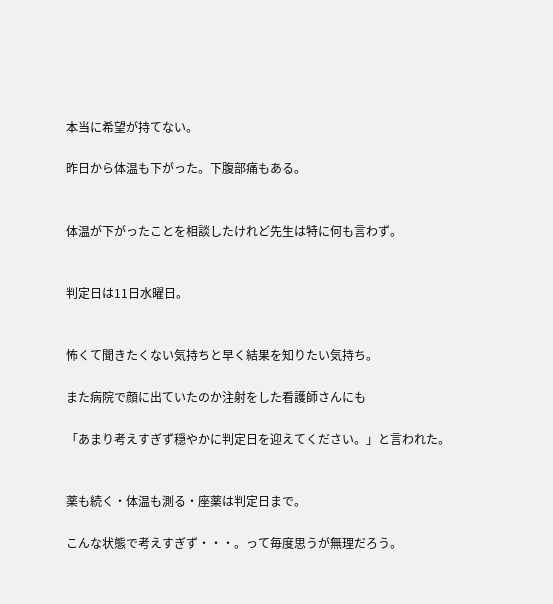本当に希望が持てない。

昨日から体温も下がった。下腹部痛もある。


体温が下がったことを相談したけれど先生は特に何も言わず。


判定日は11日水曜日。


怖くて聞きたくない気持ちと早く結果を知りたい気持ち。

また病院で顔に出ていたのか注射をした看護師さんにも

「あまり考えすぎず穏やかに判定日を迎えてください。」と言われた。


薬も続く・体温も測る・座薬は判定日まで。

こんな状態で考えすぎず・・・。って毎度思うが無理だろう。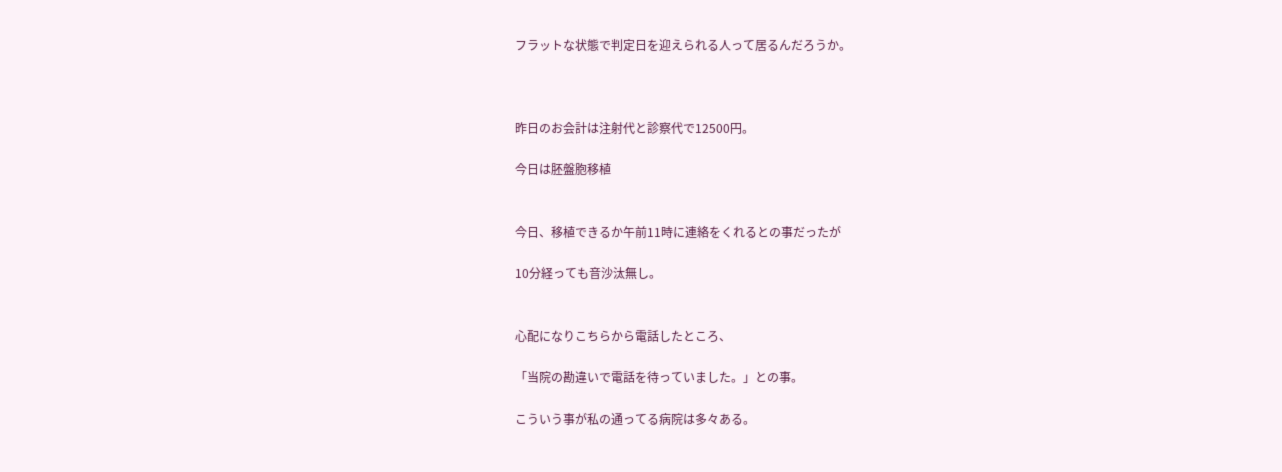フラットな状態で判定日を迎えられる人って居るんだろうか。



昨日のお会計は注射代と診察代で12500円。

今日は胚盤胞移植


今日、移植できるか午前11時に連絡をくれるとの事だったが

10分経っても音沙汰無し。


心配になりこちらから電話したところ、

「当院の勘違いで電話を待っていました。」との事。

こういう事が私の通ってる病院は多々ある。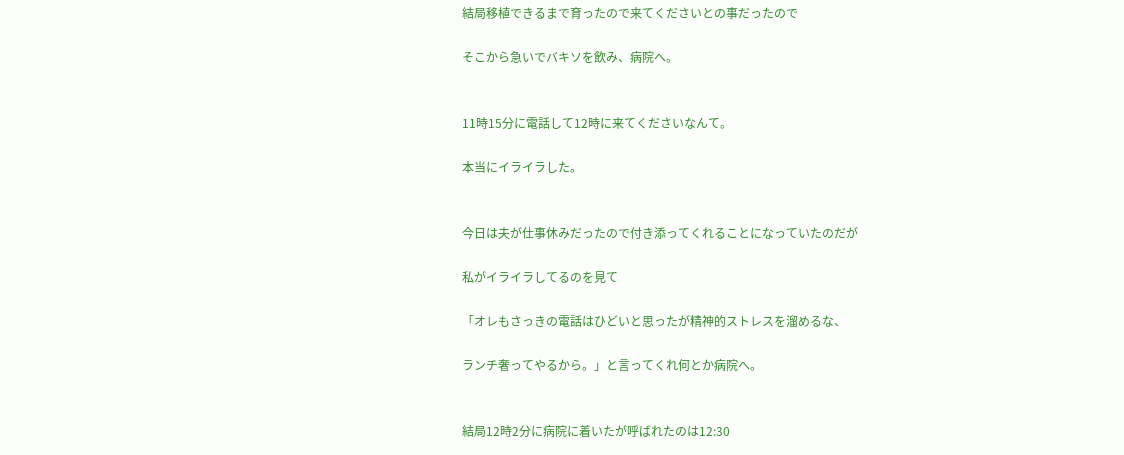結局移植できるまで育ったので来てくださいとの事だったので

そこから急いでバキソを飲み、病院へ。


11時15分に電話して12時に来てくださいなんて。

本当にイライラした。


今日は夫が仕事休みだったので付き添ってくれることになっていたのだが

私がイライラしてるのを見て

「オレもさっきの電話はひどいと思ったが精神的ストレスを溜めるな、

ランチ奢ってやるから。」と言ってくれ何とか病院へ。


結局12時2分に病院に着いたが呼ばれたのは12:30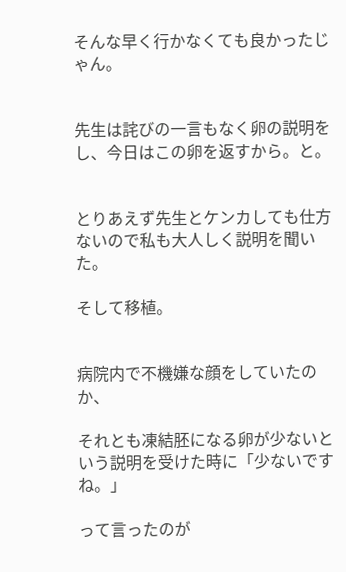そんな早く行かなくても良かったじゃん。


先生は詫びの一言もなく卵の説明をし、今日はこの卵を返すから。と。


とりあえず先生とケンカしても仕方ないので私も大人しく説明を聞いた。

そして移植。


病院内で不機嫌な顔をしていたのか、

それとも凍結胚になる卵が少ないという説明を受けた時に「少ないですね。」

って言ったのが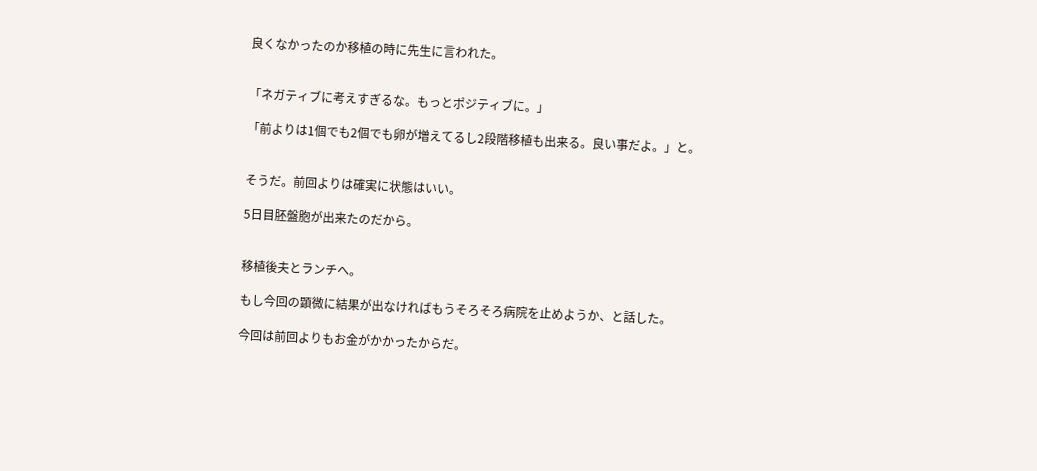良くなかったのか移植の時に先生に言われた。


「ネガティブに考えすぎるな。もっとポジティブに。」

「前よりは1個でも2個でも卵が増えてるし2段階移植も出来る。良い事だよ。」と。


そうだ。前回よりは確実に状態はいい。

5日目胚盤胞が出来たのだから。


移植後夫とランチへ。

もし今回の顕微に結果が出なければもうそろそろ病院を止めようか、と話した。

今回は前回よりもお金がかかったからだ。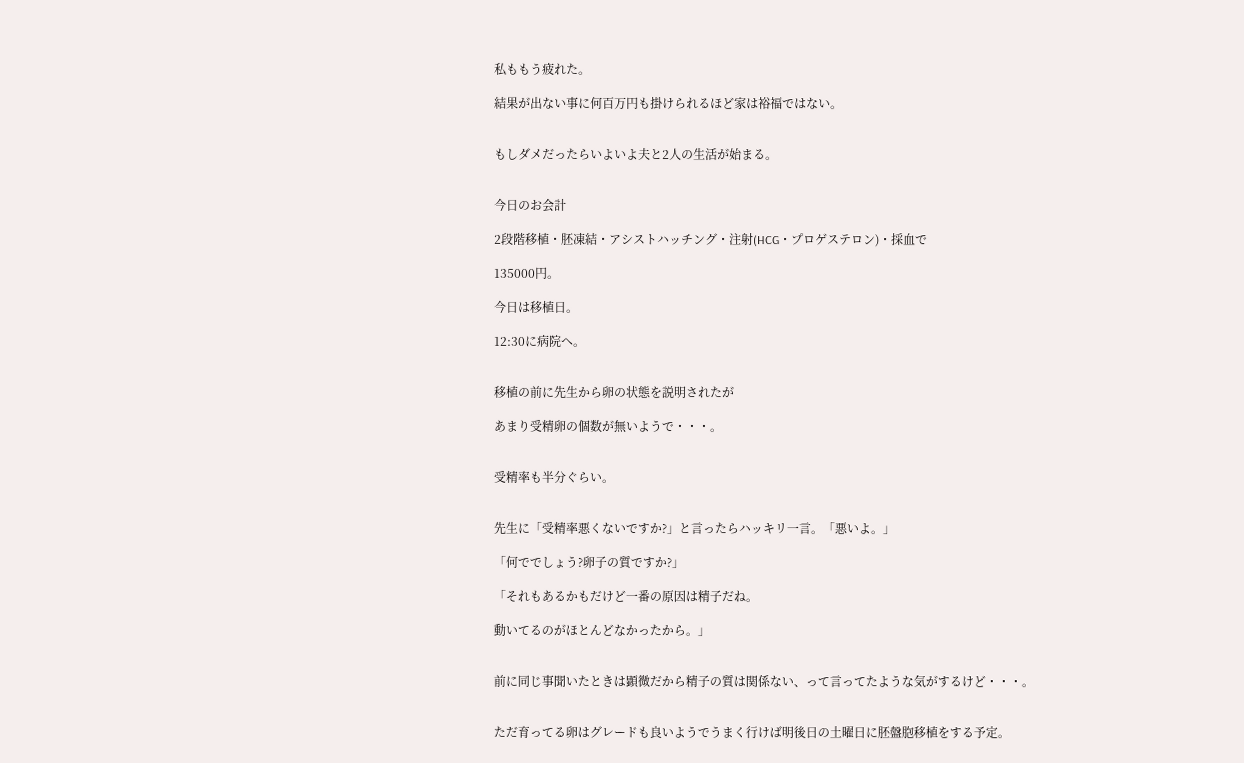私ももう疲れた。

結果が出ない事に何百万円も掛けられるほど家は裕福ではない。


もしダメだったらいよいよ夫と2人の生活が始まる。


今日のお会計

2段階移植・胚凍結・アシストハッチング・注射(HCG・プロゲステロン)・採血で

135000円。

今日は移植日。

12:30に病院へ。


移植の前に先生から卵の状態を説明されたが

あまり受精卵の個数が無いようで・・・。


受精率も半分ぐらい。


先生に「受精率悪くないですか?」と言ったらハッキリ一言。「悪いよ。」

「何ででしょう?卵子の質ですか?」

「それもあるかもだけど一番の原因は精子だね。

動いてるのがほとんどなかったから。」


前に同じ事聞いたときは顕微だから精子の質は関係ない、って言ってたような気がするけど・・・。


ただ育ってる卵はグレードも良いようでうまく行けば明後日の土曜日に胚盤胞移植をする予定。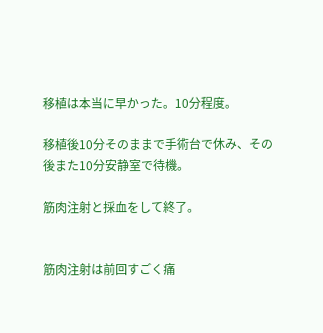移植は本当に早かった。10分程度。

移植後10分そのままで手術台で休み、その後また10分安静室で待機。

筋肉注射と採血をして終了。


筋肉注射は前回すごく痛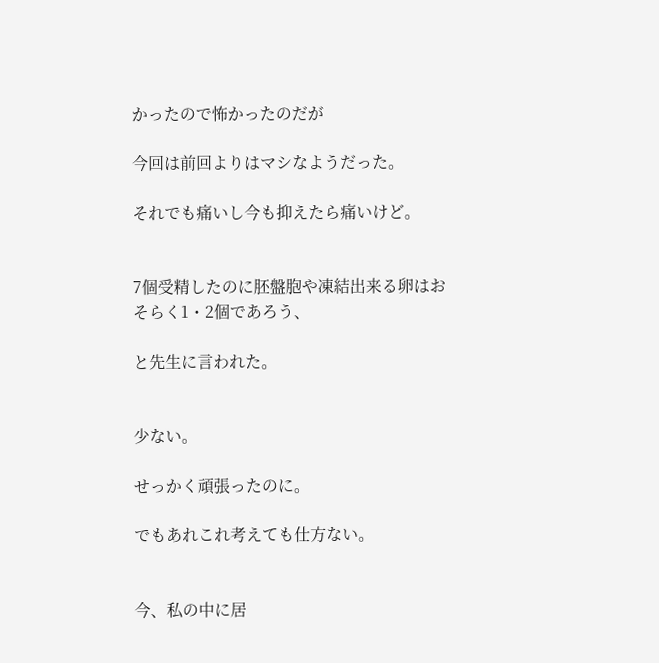かったので怖かったのだが

今回は前回よりはマシなようだった。

それでも痛いし今も抑えたら痛いけど。


7個受精したのに胚盤胞や凍結出来る卵はおそらく1・2個であろう、

と先生に言われた。


少ない。

せっかく頑張ったのに。

でもあれこれ考えても仕方ない。


今、私の中に居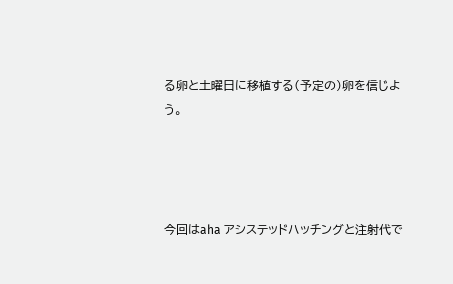る卵と土曜日に移植する(予定の)卵を信じよう。




今回はaha アシステッドハッチングと注射代で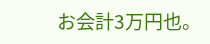お会計3万円也。